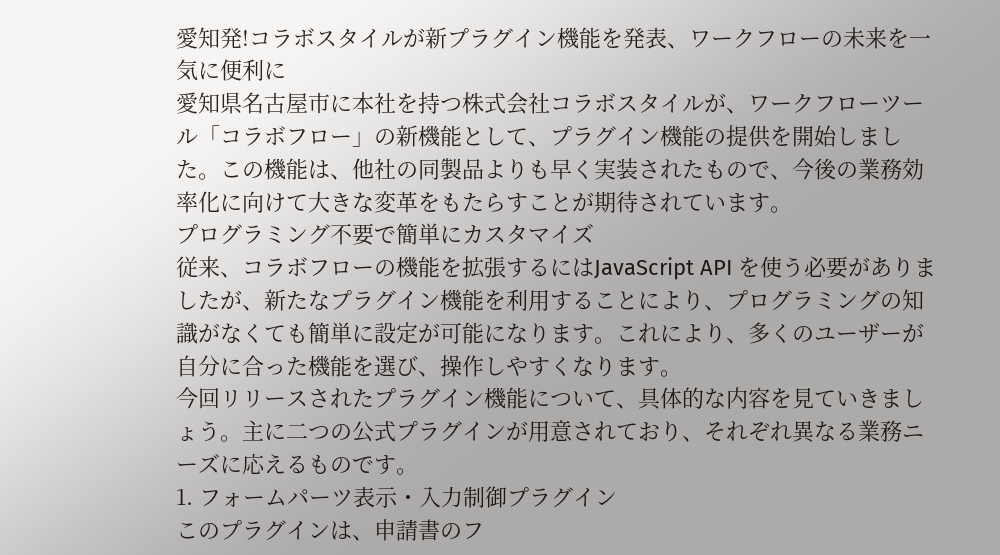愛知発!コラボスタイルが新プラグイン機能を発表、ワークフローの未来を一気に便利に
愛知県名古屋市に本社を持つ株式会社コラボスタイルが、ワークフローツール「コラボフロー」の新機能として、プラグイン機能の提供を開始しました。この機能は、他社の同製品よりも早く実装されたもので、今後の業務効率化に向けて大きな変革をもたらすことが期待されています。
プログラミング不要で簡単にカスタマイズ
従来、コラボフローの機能を拡張するにはJavaScript API を使う必要がありましたが、新たなプラグイン機能を利用することにより、プログラミングの知識がなくても簡単に設定が可能になります。これにより、多くのユーザーが自分に合った機能を選び、操作しやすくなります。
今回リリースされたプラグイン機能について、具体的な内容を見ていきましょう。主に二つの公式プラグインが用意されており、それぞれ異なる業務ニーズに応えるものです。
1. フォームパーツ表示・入力制御プラグイン
このプラグインは、申請書のフ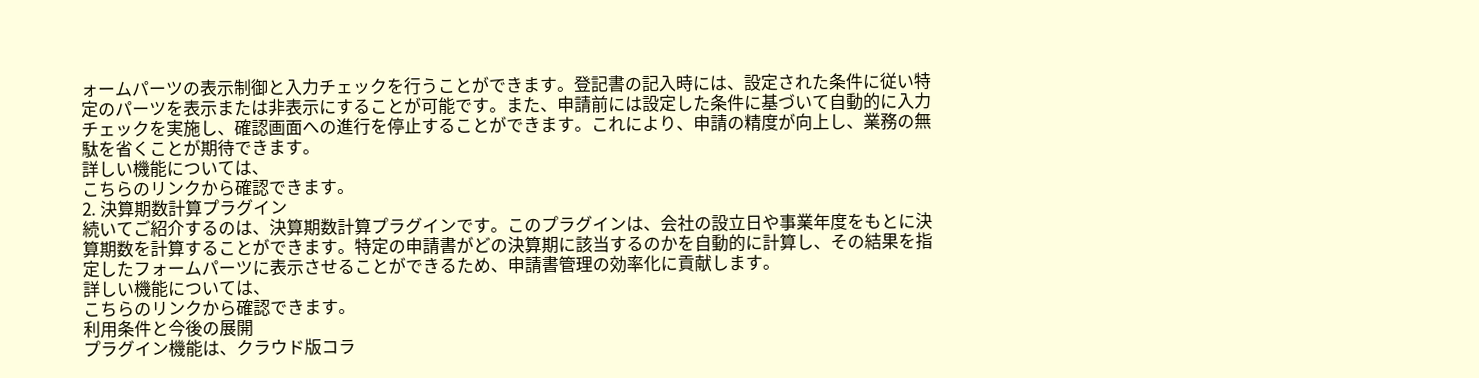ォームパーツの表示制御と入力チェックを行うことができます。登記書の記入時には、設定された条件に従い特定のパーツを表示または非表示にすることが可能です。また、申請前には設定した条件に基づいて自動的に入力チェックを実施し、確認画面への進行を停止することができます。これにより、申請の精度が向上し、業務の無駄を省くことが期待できます。
詳しい機能については、
こちらのリンクから確認できます。
2. 決算期数計算プラグイン
続いてご紹介するのは、決算期数計算プラグインです。このプラグインは、会社の設立日や事業年度をもとに決算期数を計算することができます。特定の申請書がどの決算期に該当するのかを自動的に計算し、その結果を指定したフォームパーツに表示させることができるため、申請書管理の効率化に貢献します。
詳しい機能については、
こちらのリンクから確認できます。
利用条件と今後の展開
プラグイン機能は、クラウド版コラ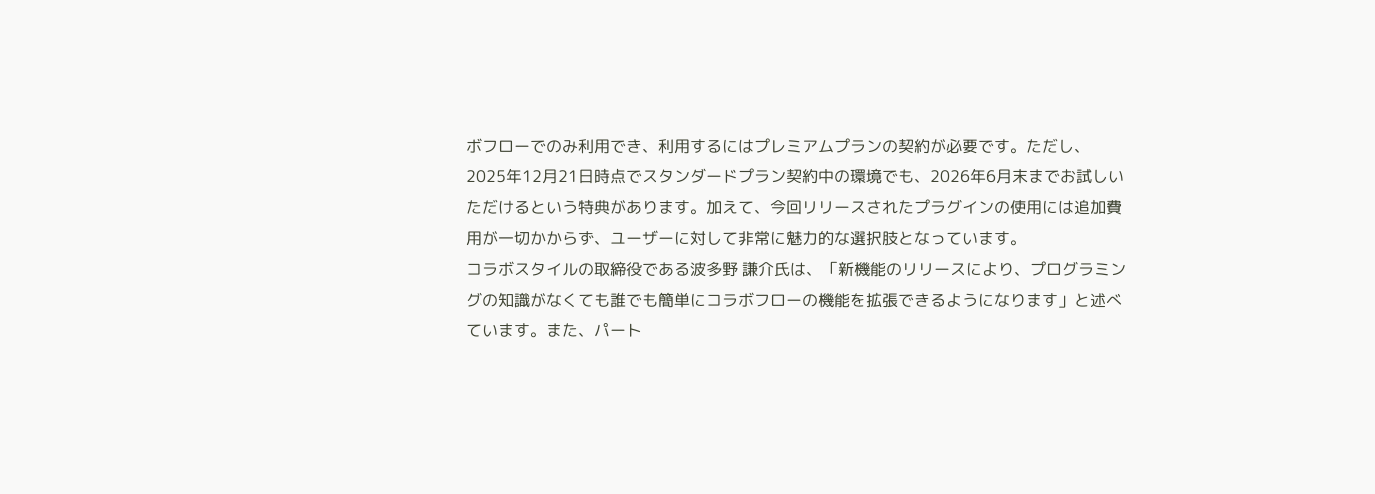ボフローでのみ利用でき、利用するにはプレミアムプランの契約が必要です。ただし、2025年12月21日時点でスタンダードプラン契約中の環境でも、2026年6月末までお試しいただけるという特典があります。加えて、今回リリースされたプラグインの使用には追加費用が一切かからず、ユーザーに対して非常に魅力的な選択肢となっています。
コラボスタイルの取締役である波多野 謙介氏は、「新機能のリリースにより、プログラミングの知識がなくても誰でも簡単にコラボフローの機能を拡張できるようになります」と述べています。また、パート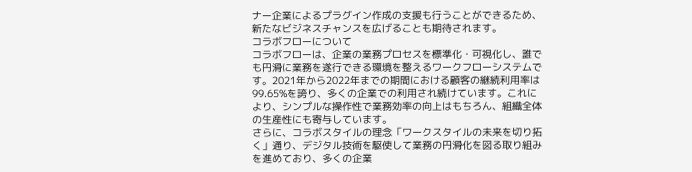ナー企業によるプラグイン作成の支援も行うことができるため、新たなビジネスチャンスを広げることも期待されます。
コラボフローについて
コラボフローは、企業の業務プロセスを標準化・可視化し、誰でも円滑に業務を遂行できる環境を整えるワークフローシステムです。2021年から2022年までの期間における顧客の継続利用率は99.65%を誇り、多くの企業での利用され続けています。これにより、シンプルな操作性で業務効率の向上はもちろん、組織全体の生産性にも寄与しています。
さらに、コラボスタイルの理念「ワークスタイルの未来を切り拓く」通り、デジタル技術を駆使して業務の円滑化を図る取り組みを進めており、多くの企業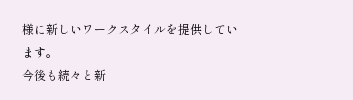様に新しいワークスタイルを提供しています。
今後も続々と新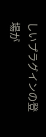しいプラグインの登場が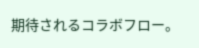期待されるコラボフロー。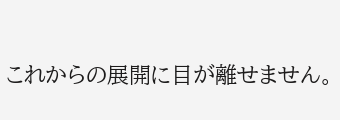これからの展開に目が離せません。